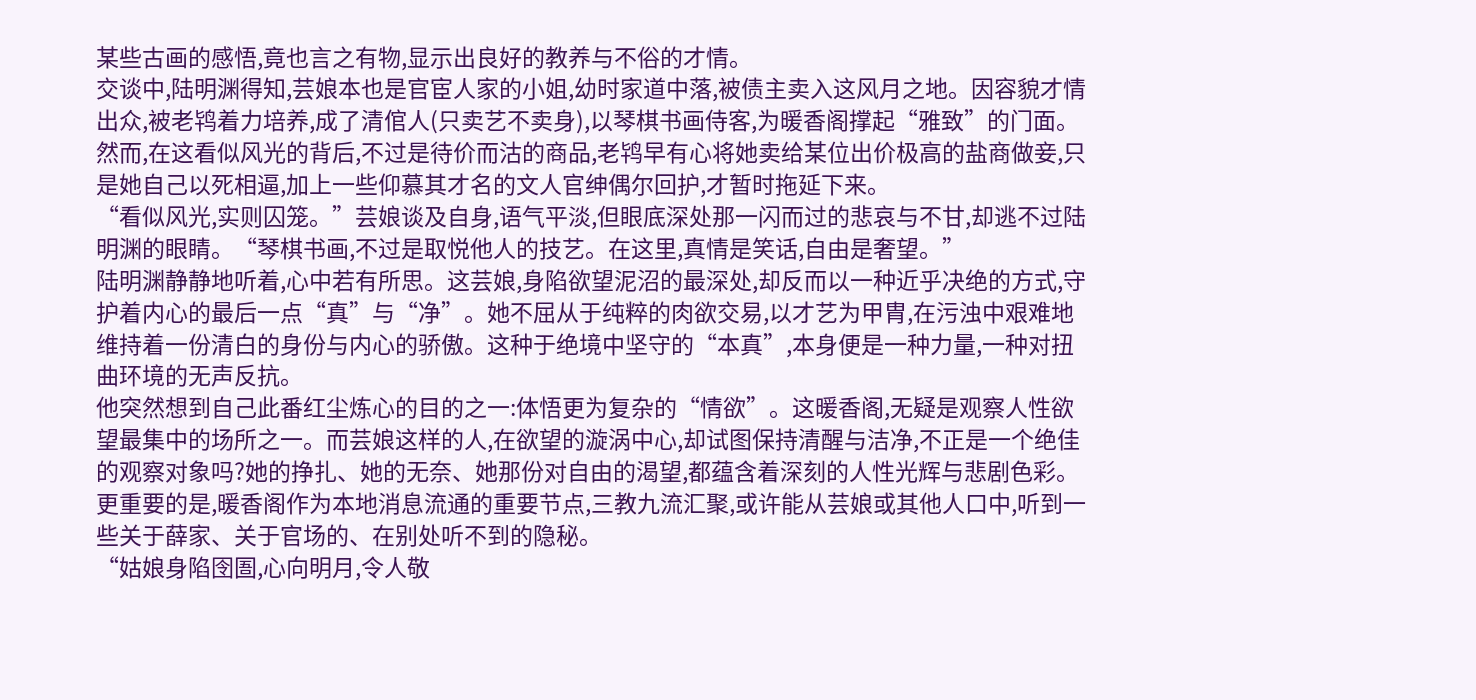某些古画的感悟,竟也言之有物,显示出良好的教养与不俗的才情。
交谈中,陆明渊得知,芸娘本也是官宦人家的小姐,幼时家道中落,被债主卖入这风月之地。因容貌才情出众,被老鸨着力培养,成了清倌人(只卖艺不卖身),以琴棋书画侍客,为暖香阁撑起“雅致”的门面。然而,在这看似风光的背后,不过是待价而沽的商品,老鸨早有心将她卖给某位出价极高的盐商做妾,只是她自己以死相逼,加上一些仰慕其才名的文人官绅偶尔回护,才暂时拖延下来。
“看似风光,实则囚笼。”芸娘谈及自身,语气平淡,但眼底深处那一闪而过的悲哀与不甘,却逃不过陆明渊的眼睛。“琴棋书画,不过是取悦他人的技艺。在这里,真情是笑话,自由是奢望。”
陆明渊静静地听着,心中若有所思。这芸娘,身陷欲望泥沼的最深处,却反而以一种近乎决绝的方式,守护着内心的最后一点“真”与“净”。她不屈从于纯粹的肉欲交易,以才艺为甲胄,在污浊中艰难地维持着一份清白的身份与内心的骄傲。这种于绝境中坚守的“本真”,本身便是一种力量,一种对扭曲环境的无声反抗。
他突然想到自己此番红尘炼心的目的之一:体悟更为复杂的“情欲”。这暖香阁,无疑是观察人性欲望最集中的场所之一。而芸娘这样的人,在欲望的漩涡中心,却试图保持清醒与洁净,不正是一个绝佳的观察对象吗?她的挣扎、她的无奈、她那份对自由的渴望,都蕴含着深刻的人性光辉与悲剧色彩。
更重要的是,暖香阁作为本地消息流通的重要节点,三教九流汇聚,或许能从芸娘或其他人口中,听到一些关于薛家、关于官场的、在别处听不到的隐秘。
“姑娘身陷囹圄,心向明月,令人敬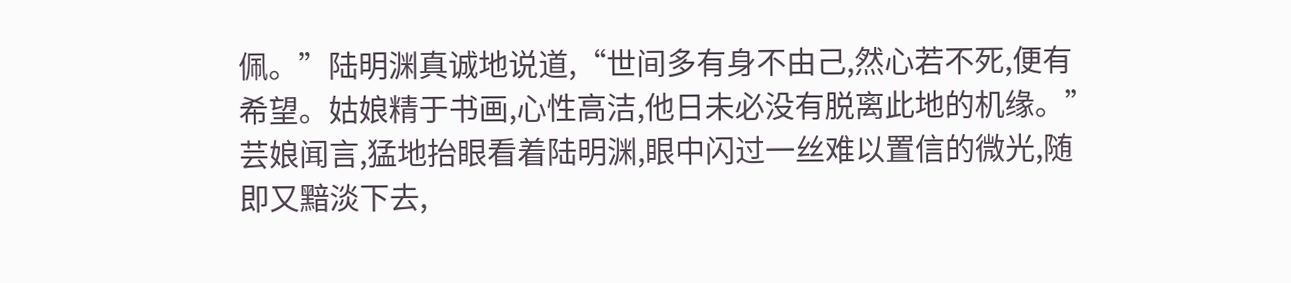佩。”陆明渊真诚地说道,“世间多有身不由己,然心若不死,便有希望。姑娘精于书画,心性高洁,他日未必没有脱离此地的机缘。”
芸娘闻言,猛地抬眼看着陆明渊,眼中闪过一丝难以置信的微光,随即又黯淡下去,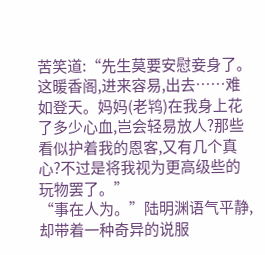苦笑道:“先生莫要安慰妾身了。这暖香阁,进来容易,出去……难如登天。妈妈(老鸨)在我身上花了多少心血,岂会轻易放人?那些看似护着我的恩客,又有几个真心?不过是将我视为更高级些的玩物罢了。”
“事在人为。”陆明渊语气平静,却带着一种奇异的说服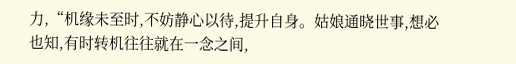力,“机缘未至时,不妨静心以待,提升自身。姑娘通晓世事,想必也知,有时转机往往就在一念之间,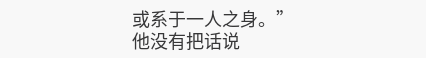或系于一人之身。”
他没有把话说